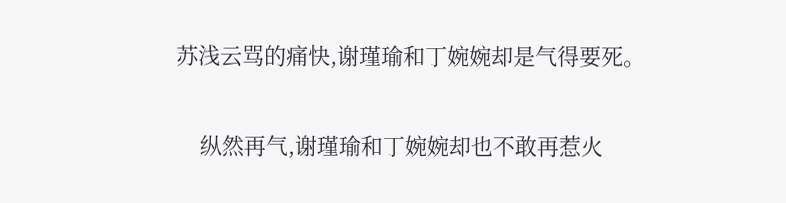苏浅云骂的痛快,谢瑾瑜和丁婉婉却是气得要死。

    纵然再气,谢瑾瑜和丁婉婉却也不敢再惹火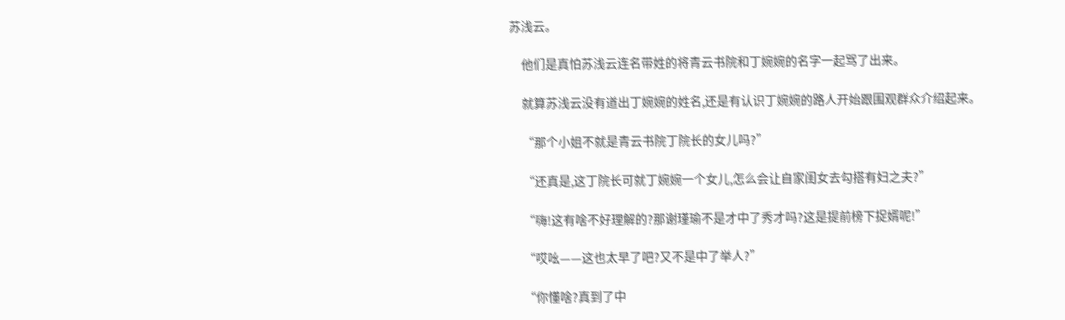苏浅云。

    他们是真怕苏浅云连名带姓的将青云书院和丁婉婉的名字一起骂了出来。

    就算苏浅云没有道出丁婉婉的姓名,还是有认识丁婉婉的路人开始跟围观群众介绍起来。

    “那个小姐不就是青云书院丁院长的女儿吗?”

    “还真是,这丁院长可就丁婉婉一个女儿,怎么会让自家闺女去勾搭有妇之夫?”

    “嗨!这有啥不好理解的?那谢瑾瑜不是才中了秀才吗?这是提前榜下捉婿呢!”

    “哎吆——这也太早了吧?又不是中了举人?”

    “你懂啥?真到了中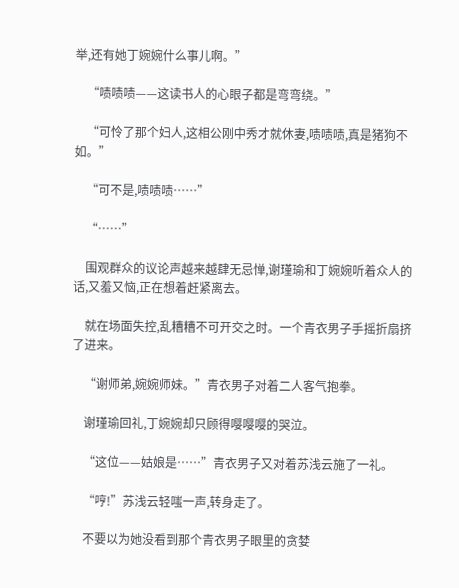举,还有她丁婉婉什么事儿啊。”

    “啧啧啧——这读书人的心眼子都是弯弯绕。”

    “可怜了那个妇人,这相公刚中秀才就休妻,啧啧啧,真是猪狗不如。”

    “可不是,啧啧啧……”

    “……”

    围观群众的议论声越来越肆无忌惮,谢瑾瑜和丁婉婉听着众人的话,又羞又恼,正在想着赶紧离去。

    就在场面失控,乱糟糟不可开交之时。一个青衣男子手摇折扇挤了进来。

    “谢师弟,婉婉师妹。”青衣男子对着二人客气抱拳。

    谢瑾瑜回礼,丁婉婉却只顾得嘤嘤嘤的哭泣。

    “这位——姑娘是……”青衣男子又对着苏浅云施了一礼。

    “哼!”苏浅云轻嗤一声,转身走了。

    不要以为她没看到那个青衣男子眼里的贪婪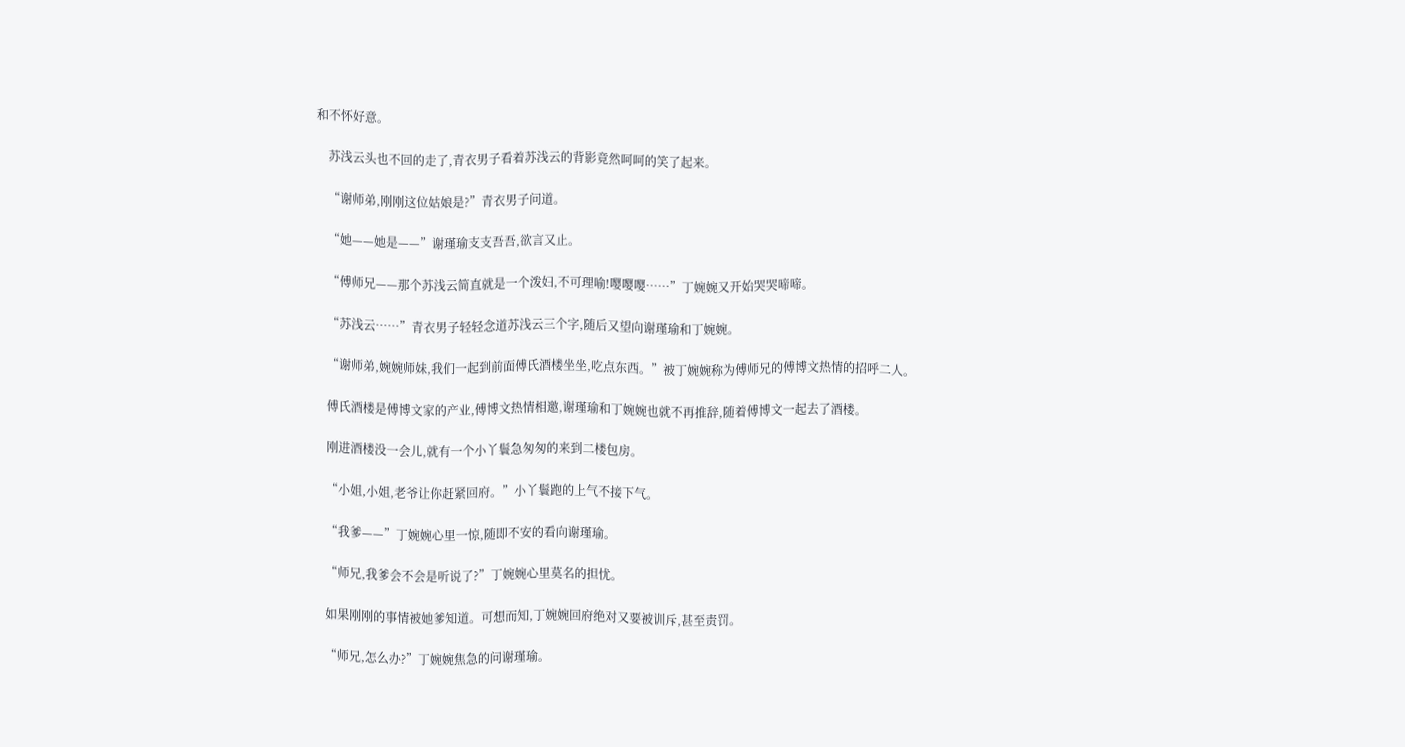和不怀好意。

    苏浅云头也不回的走了,青衣男子看着苏浅云的背影竟然呵呵的笑了起来。

    “谢师弟,刚刚这位姑娘是?”青衣男子问道。

    “她——她是——”谢瑾瑜支支吾吾,欲言又止。

    “傅师兄——那个苏浅云简直就是一个泼妇,不可理喻!嘤嘤嘤……”丁婉婉又开始哭哭啼啼。

    “苏浅云……”青衣男子轻轻念道苏浅云三个字,随后又望向谢瑾瑜和丁婉婉。

    “谢师弟,婉婉师妹,我们一起到前面傅氏酒楼坐坐,吃点东西。”被丁婉婉称为傅师兄的傅博文热情的招呼二人。

    傅氏酒楼是傅博文家的产业,傅博文热情相邀,谢瑾瑜和丁婉婉也就不再推辞,随着傅博文一起去了酒楼。

    刚进酒楼没一会儿,就有一个小丫鬟急匆匆的来到二楼包房。

    “小姐,小姐,老爷让你赶紧回府。”小丫鬟跑的上气不接下气。

    “我爹——”丁婉婉心里一惊,随即不安的看向谢瑾瑜。

    “师兄,我爹会不会是听说了?”丁婉婉心里莫名的担忧。

    如果刚刚的事情被她爹知道。可想而知,丁婉婉回府绝对又要被训斥,甚至责罚。

    “师兄,怎么办?”丁婉婉焦急的问谢瑾瑜。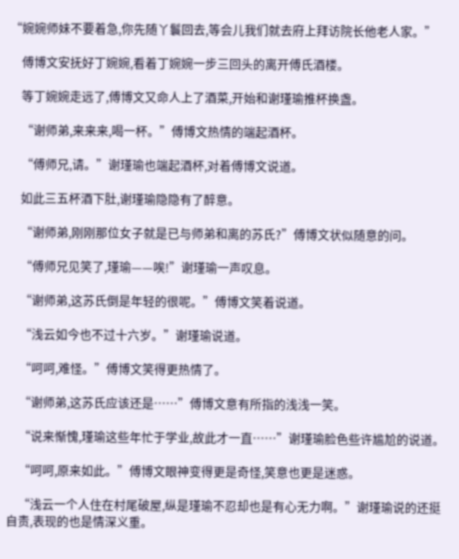“婉婉师妹不要着急,你先随丫鬟回去,等会儿我们就去府上拜访院长他老人家。”

    傅博文安抚好丁婉婉,看着丁婉婉一步三回头的离开傅氏酒楼。

    等丁婉婉走远了,傅博文又命人上了酒菜,开始和谢瑾瑜推杯换盏。

    “谢师弟,来来来,喝一杯。”傅博文热情的端起酒杯。

    “傅师兄,请。”谢瑾瑜也端起酒杯,对着傅博文说道。

    如此三五杯酒下肚,谢瑾瑜隐隐有了醉意。

    “谢师弟,刚刚那位女子就是已与师弟和离的苏氏?”傅博文状似随意的问。

    “傅师兄见笑了,瑾瑜——唉!”谢瑾瑜一声叹息。

    “谢师弟,这苏氏倒是年轻的很呢。”傅博文笑着说道。

    “浅云如今也不过十六岁。”谢瑾瑜说道。

    “呵呵,难怪。”傅博文笑得更热情了。

    “谢师弟,这苏氏应该还是……”傅博文意有所指的浅浅一笑。

    “说来惭愧,瑾瑜这些年忙于学业,故此才一直……”谢瑾瑜脸色些许尴尬的说道。

    “呵呵,原来如此。”傅博文眼神变得更是奇怪,笑意也更是迷惑。

    “浅云一个人住在村尾破屋,纵是瑾瑜不忍却也是有心无力啊。”谢瑾瑜说的还挺自责,表现的也是情深义重。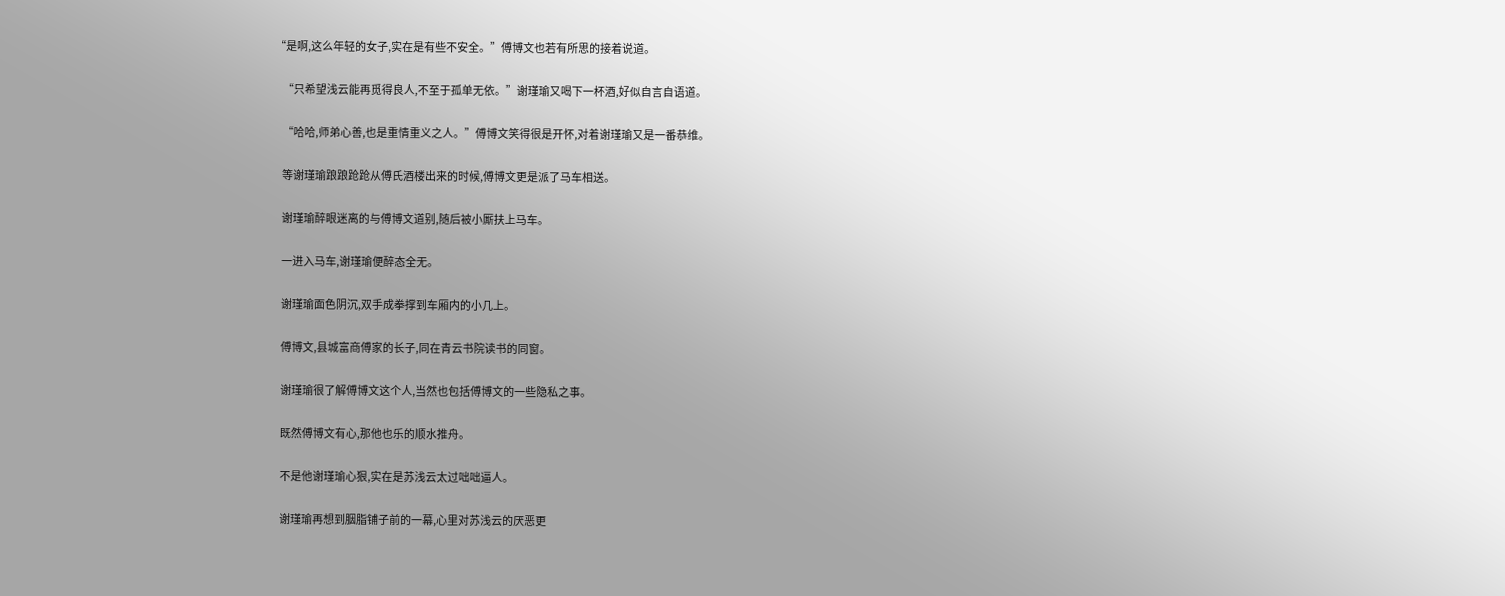“是啊,这么年轻的女子,实在是有些不安全。”傅博文也若有所思的接着说道。

    “只希望浅云能再觅得良人,不至于孤单无依。”谢瑾瑜又喝下一杯酒,好似自言自语道。

    “哈哈,师弟心善,也是重情重义之人。”傅博文笑得很是开怀,对着谢瑾瑜又是一番恭维。

    等谢瑾瑜踉踉跄跄从傅氏酒楼出来的时候,傅博文更是派了马车相送。

    谢瑾瑜醉眼迷离的与傅博文道别,随后被小厮扶上马车。

    一进入马车,谢瑾瑜便醉态全无。

    谢瑾瑜面色阴沉,双手成拳撑到车厢内的小几上。

    傅博文,县城富商傅家的长子,同在青云书院读书的同窗。

    谢瑾瑜很了解傅博文这个人,当然也包括傅博文的一些隐私之事。

    既然傅博文有心,那他也乐的顺水推舟。

    不是他谢瑾瑜心狠,实在是苏浅云太过咄咄逼人。

    谢瑾瑜再想到胭脂铺子前的一幕,心里对苏浅云的厌恶更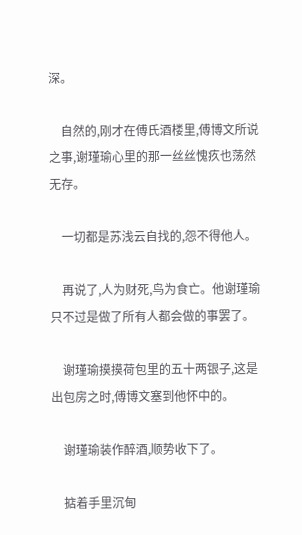深。

    自然的,刚才在傅氏酒楼里,傅博文所说之事,谢瑾瑜心里的那一丝丝愧疚也荡然无存。

    一切都是苏浅云自找的,怨不得他人。

    再说了,人为财死,鸟为食亡。他谢瑾瑜只不过是做了所有人都会做的事罢了。

    谢瑾瑜摸摸荷包里的五十两银子,这是出包房之时,傅博文塞到他怀中的。

    谢瑾瑜装作醉酒,顺势收下了。

    掂着手里沉甸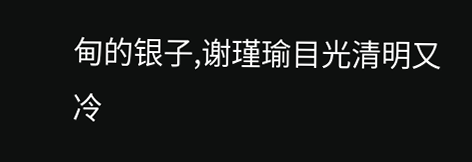甸的银子,谢瑾瑜目光清明又冷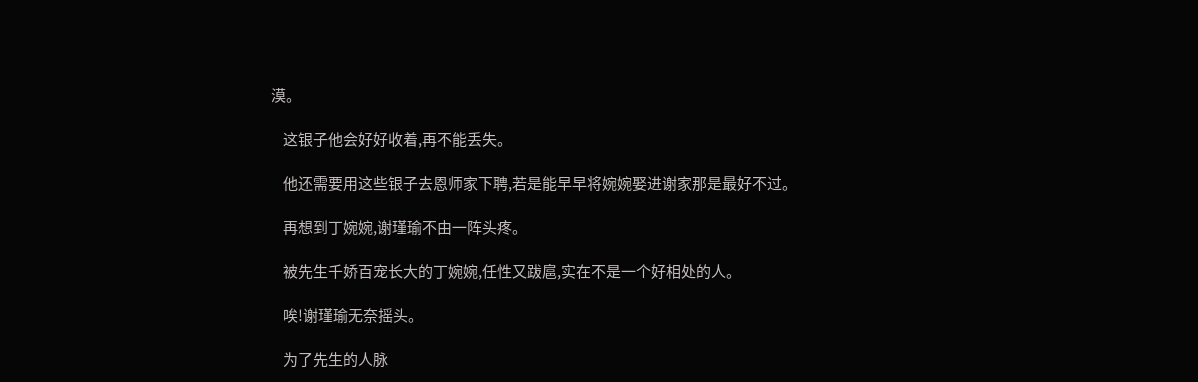漠。

    这银子他会好好收着,再不能丢失。

    他还需要用这些银子去恩师家下聘,若是能早早将婉婉娶进谢家那是最好不过。

    再想到丁婉婉,谢瑾瑜不由一阵头疼。

    被先生千娇百宠长大的丁婉婉,任性又跋扈,实在不是一个好相处的人。

    唉!谢瑾瑜无奈摇头。

    为了先生的人脉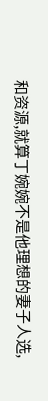和资源,就算丁婉婉不是他理想的妻子人选,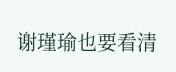谢瑾瑜也要看清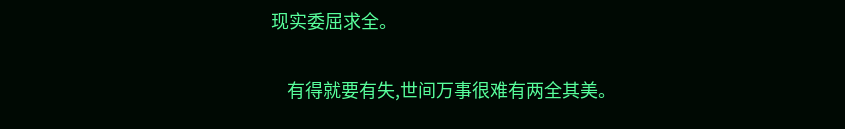现实委屈求全。

    有得就要有失,世间万事很难有两全其美。